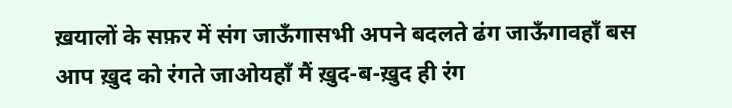ख़यालों के सफ़र में संग जाऊँगासभी अपने बदलते ढंग जाऊँगावहाँ बस आप ख़ुद को रंगते जाओयहाँ मैं ख़ुद-ब-ख़ुद ही रंग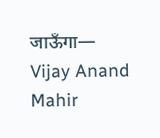जाऊँगा— Vijay Anand Mahir